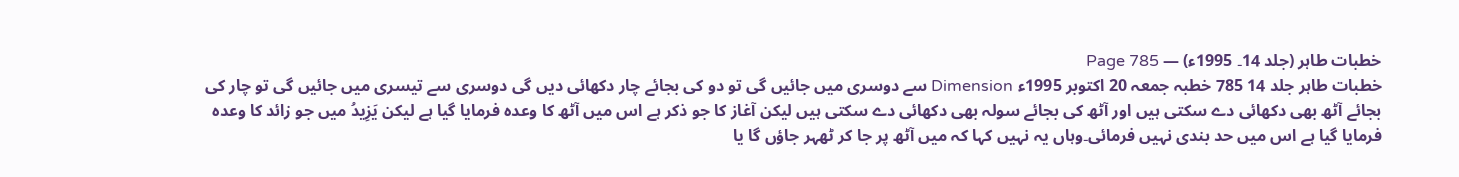خطبات طاہر (جلد 14۔ 1995ء) — Page 785
خطبات طاہر جلد 14 785 خطبہ جمعہ 20 اکتوبر 1995ء Dimension سے دوسری میں جائیں گی تو دو کی بجائے چار دکھائی دیں گی دوسری سے تیسری میں جائیں گی تو چار کی بجائے آٹھ بھی دکھائی دے سکتی ہیں اور آٹھ کی بجائے سولہ بھی دکھائی دے سکتی ہیں لیکن آغاز کا جو ذکر ہے اس میں آٹھ کا وعدہ فرمایا گیا ہے لیکن يَزِيدُ میں جو زائد کا وعدہ فرمایا گیا ہے اس میں حد بندی نہیں فرمائی۔وہاں یہ نہیں کہا کہ میں آٹھ پر جا کر ٹھہر جاؤں گا یا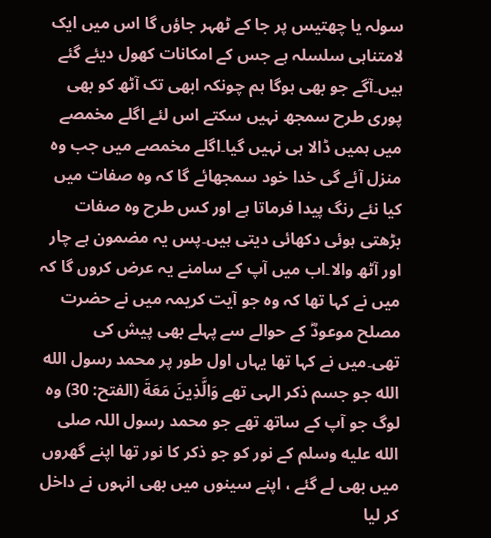سولہ یا چھتیس پر جا کے ٹھہر جاؤں گا اس میں ایک لامتناہی سلسلہ ہے جس کے امکانات کھول دیئے گئے ہیں۔آگے جو بھی ہوگا ہم چونکہ ابھی تک آٹھ کو بھی پوری طرح سمجھ نہیں سکتے اس لئے اگلے مخمصے میں ہمیں ڈالا ہی نہیں گیا۔اگلے مخمصے میں جب وہ منزل آئے گی خدا خود سمجھائے گا کہ وہ صفات میں کیا نئے رنگ پیدا فرماتا ہے اور کس طرح وہ صفات بڑھتی ہوئی دکھائی دیتی ہیں۔پس یہ مضمون ہے چار اور آٹھ والا۔اب میں آپ کے سامنے یہ عرض کروں گا کہ میں نے کہا تھا کہ وہ جو آیت کریمہ میں نے حضرت مصلح موعودؓ کے حوالے سے پہلے بھی پیش کی تھی۔میں نے کہا تھا یہاں اول طور پر محمد رسول الله الله جو جسم ذکر الہی تھے وَالَّذِينَ مَعَةَ (الفتح: 30) وہ لوگ جو آپ کے ساتھ تھے جو محمد رسول اللہ صلى الله عليه وسلم کے نور کو جو ذکر کا نور تھا اپنے گھروں میں بھی لے گئے ، اپنے سینوں میں بھی انہوں نے داخل کر لیا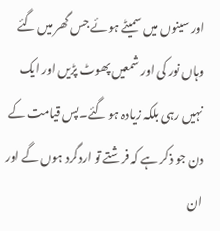اور سینوں میں سمیٹے ہوئے جس گھر میں گئے وہاں نور کی اور شمعیں پھوٹ پڑیں اور ایک نہیں رہی بلکہ زیادہ ہو گئے۔پس قیامت کے دن جو ذکر ہے کہ فرشتے تو اردگرد ہوں گے اور ان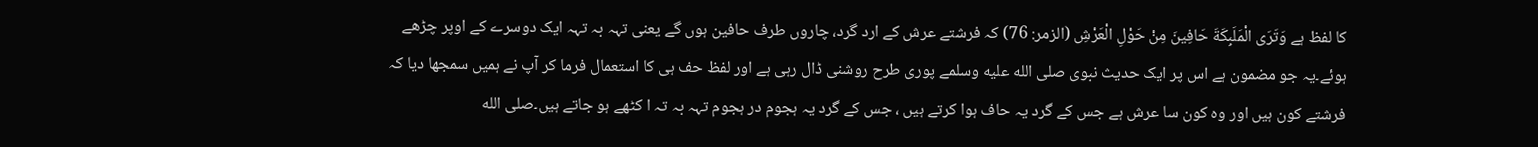کا لفظ ہے وَتَرَى الْمَلَبِكَةَ حَافِينَ مِنْ حَوْلِ الْعَرْشِ (الزمر: 76) کہ فرشتے عرش کے ارد گرد، چاروں طرف حافین ہوں گے یعنی تہہ بہ تہہ ایک دوسرے کے اوپر چڑھے ہوئے۔یہ جو مضمون ہے اس پر ایک حدیث نبوی صلى الله عليه وسلمے پوری طرح روشنی ڈال رہی ہے اور لفظ حف ہی کا استعمال فرما کر آپ نے ہمیں سمجھا دیا کہ فرشتے کون ہیں اور وہ کون سا عرش ہے جس کے گرد یہ حاف ہوا کرتے ہیں ، جس کے گرد یہ ہجوم در ہجوم تہہ بہ تہ ا کٹھے ہو جاتے ہیں۔صلى الله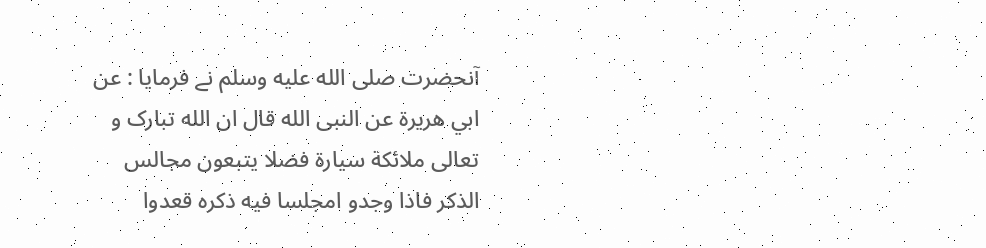آنحضرت صلى الله عليه وسلم نے فرمایا : عن ابي هريرة عن النبی الله قال ان الله تبارک و تعالى ملائكة سيارة فضلا يتبعون مجالس الذكر فاذا وجدو امجلسا فيه ذكره قعدوا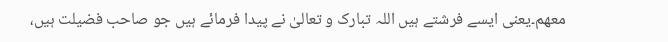معهم۔یعنی ایسے فرشتے ہیں اللہ تبارک و تعالیٰ نے پیدا فرمائے ہیں جو صاحب فضیلت ہیں،